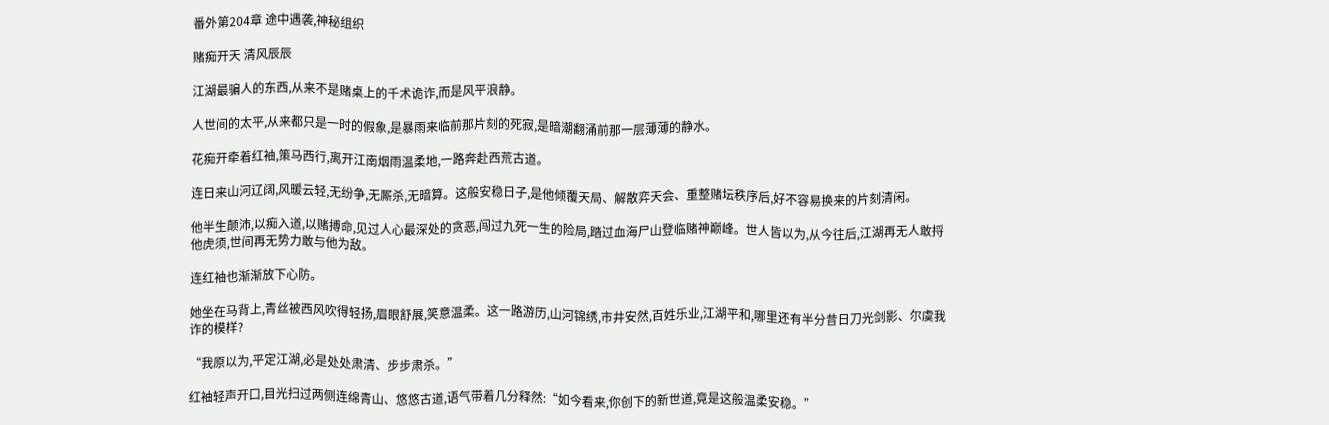番外第204章 途中遇袭,神秘组织

赌痴开天 清风辰辰

江湖最骗人的东西,从来不是赌桌上的千术诡诈,而是风平浪静。

人世间的太平,从来都只是一时的假象,是暴雨来临前那片刻的死寂,是暗潮翻涌前那一层薄薄的静水。

花痴开牵着红袖,策马西行,离开江南烟雨温柔地,一路奔赴西荒古道。

连日来山河辽阔,风暖云轻,无纷争,无厮杀,无暗算。这般安稳日子,是他倾覆天局、解散弈天会、重整赌坛秩序后,好不容易换来的片刻清闲。

他半生颠沛,以痴入道,以赌搏命,见过人心最深处的贪恶,闯过九死一生的险局,踏过血海尸山登临赌神巅峰。世人皆以为,从今往后,江湖再无人敢捋他虎须,世间再无势力敢与他为敌。

连红袖也渐渐放下心防。

她坐在马背上,青丝被西风吹得轻扬,眉眼舒展,笑意温柔。这一路游历,山河锦绣,市井安然,百姓乐业,江湖平和,哪里还有半分昔日刀光剑影、尔虞我诈的模样?

“我原以为,平定江湖,必是处处肃清、步步肃杀。”

红袖轻声开口,目光扫过两侧连绵青山、悠悠古道,语气带着几分释然:“如今看来,你创下的新世道,竟是这般温柔安稳。”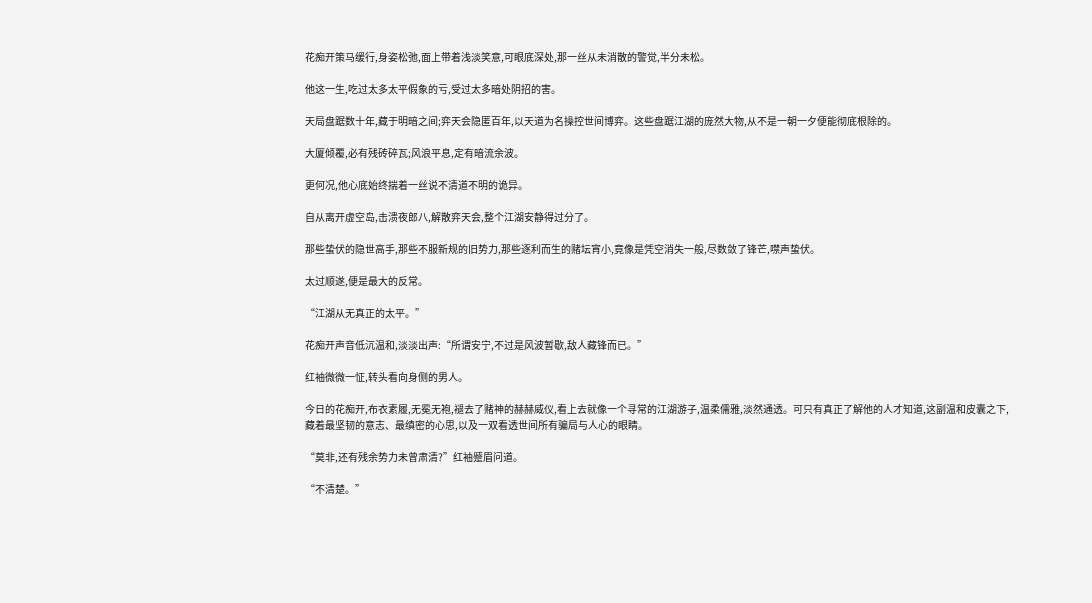花痴开策马缓行,身姿松弛,面上带着浅淡笑意,可眼底深处,那一丝从未消散的警觉,半分未松。

他这一生,吃过太多太平假象的亏,受过太多暗处阴招的害。

天局盘踞数十年,藏于明暗之间;弈天会隐匿百年,以天道为名操控世间博弈。这些盘踞江湖的庞然大物,从不是一朝一夕便能彻底根除的。

大厦倾覆,必有残砖碎瓦;风浪平息,定有暗流余波。

更何况,他心底始终揣着一丝说不清道不明的诡异。

自从离开虚空岛,击溃夜郎八,解散弈天会,整个江湖安静得过分了。

那些蛰伏的隐世高手,那些不服新规的旧势力,那些逐利而生的赌坛宵小,竟像是凭空消失一般,尽数敛了锋芒,噤声蛰伏。

太过顺遂,便是最大的反常。

“江湖从无真正的太平。”

花痴开声音低沉温和,淡淡出声:“所谓安宁,不过是风波暂歇,敌人藏锋而已。”

红袖微微一怔,转头看向身侧的男人。

今日的花痴开,布衣素履,无冕无袍,褪去了赌神的赫赫威仪,看上去就像一个寻常的江湖游子,温柔儒雅,淡然通透。可只有真正了解他的人才知道,这副温和皮囊之下,藏着最坚韧的意志、最缜密的心思,以及一双看透世间所有骗局与人心的眼睛。

“莫非,还有残余势力未曾肃清?”红袖蹙眉问道。

“不清楚。”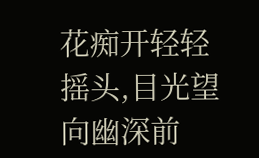花痴开轻轻摇头,目光望向幽深前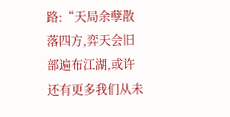路:“天局余孽散落四方,弈天会旧部遍布江湖,或许还有更多我们从未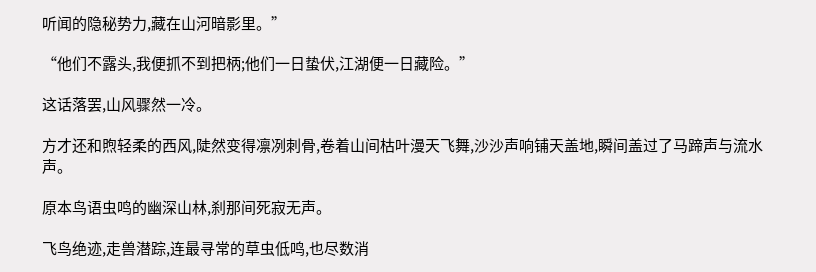听闻的隐秘势力,藏在山河暗影里。”

“他们不露头,我便抓不到把柄;他们一日蛰伏,江湖便一日藏险。”

这话落罢,山风骤然一冷。

方才还和煦轻柔的西风,陡然变得凛冽刺骨,卷着山间枯叶漫天飞舞,沙沙声响铺天盖地,瞬间盖过了马蹄声与流水声。

原本鸟语虫鸣的幽深山林,刹那间死寂无声。

飞鸟绝迹,走兽潜踪,连最寻常的草虫低鸣,也尽数消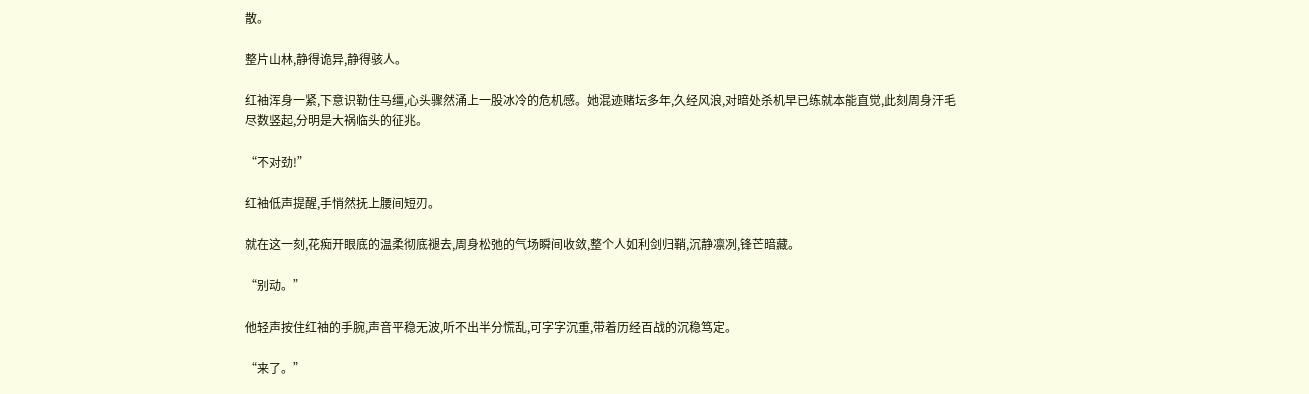散。

整片山林,静得诡异,静得骇人。

红袖浑身一紧,下意识勒住马缰,心头骤然涌上一股冰冷的危机感。她混迹赌坛多年,久经风浪,对暗处杀机早已练就本能直觉,此刻周身汗毛尽数竖起,分明是大祸临头的征兆。

“不对劲!”

红袖低声提醒,手悄然抚上腰间短刃。

就在这一刻,花痴开眼底的温柔彻底褪去,周身松弛的气场瞬间收敛,整个人如利剑归鞘,沉静凛冽,锋芒暗藏。

“别动。”

他轻声按住红袖的手腕,声音平稳无波,听不出半分慌乱,可字字沉重,带着历经百战的沉稳笃定。

“来了。”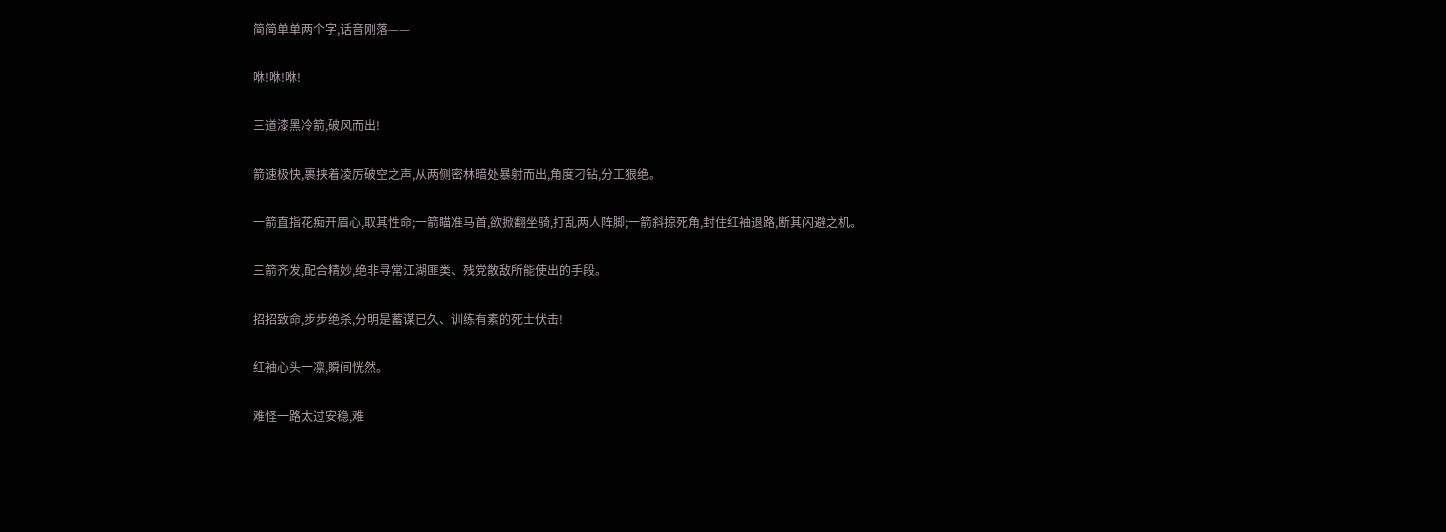简简单单两个字,话音刚落——

咻!咻!咻!

三道漆黑冷箭,破风而出!

箭速极快,裹挟着凌厉破空之声,从两侧密林暗处暴射而出,角度刁钻,分工狠绝。

一箭直指花痴开眉心,取其性命;一箭瞄准马首,欲掀翻坐骑,打乱两人阵脚;一箭斜掠死角,封住红袖退路,断其闪避之机。

三箭齐发,配合精妙,绝非寻常江湖匪类、残党散敌所能使出的手段。

招招致命,步步绝杀,分明是蓄谋已久、训练有素的死士伏击!

红袖心头一凛,瞬间恍然。

难怪一路太过安稳,难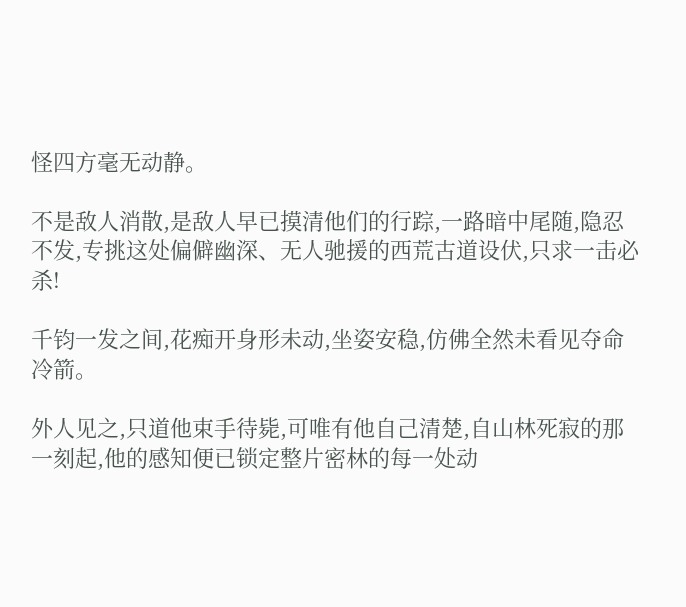怪四方毫无动静。

不是敌人消散,是敌人早已摸清他们的行踪,一路暗中尾随,隐忍不发,专挑这处偏僻幽深、无人驰援的西荒古道设伏,只求一击必杀!

千钧一发之间,花痴开身形未动,坐姿安稳,仿佛全然未看见夺命冷箭。

外人见之,只道他束手待毙,可唯有他自己清楚,自山林死寂的那一刻起,他的感知便已锁定整片密林的每一处动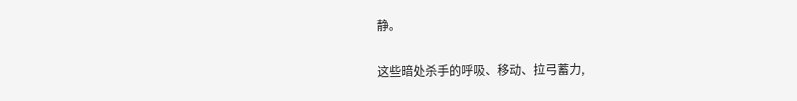静。

这些暗处杀手的呼吸、移动、拉弓蓄力,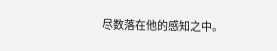尽数落在他的感知之中。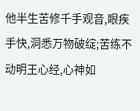他半生苦修千手观音,眼疾手快,洞悉万物破绽;苦练不动明王心经,心神如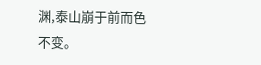渊,泰山崩于前而色不变。